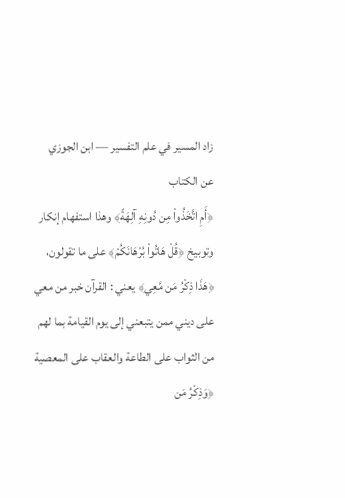زاد المسير في علم التفسير — ابن الجوزي
عن الكتاب
﴿أَمِ اتَّخَذُواْ مِن دُونِهِ آلِهَةً﴾ وهذا استفهام إنكار وتوبيخ ﴿قُلْ هَاتُواْ بُرْهَانَكُمْ﴾ على ما تقولون، ﴿هَذَا ذِكْرُ مَن مَّعِي﴾ يعني : القرآن خبر من معي على ديني ممن يتبعني إلى يوم القيامة بما لهم من الثواب على الطاعة والعقاب على المعصية ﴿وَذِكْرُ مَن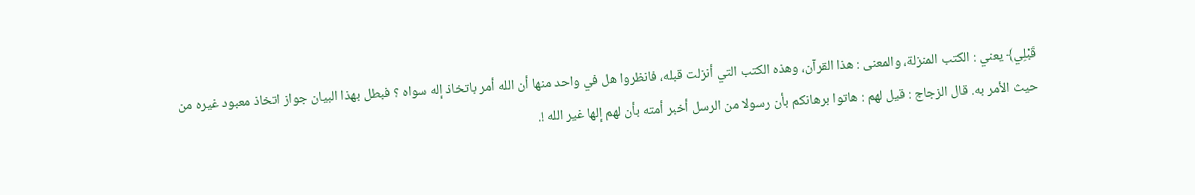قَبْلِي﴾ يعني : الكتب المنزلة، والمعنى : هذا القرآن، وهذه الكتب التي أنزلت قبله، فانظروا هل في واحد منها أن الله أمر باتخاذ إله سواه ؟ فبطل بهذا البيان جواز اتخاذ معبود غيره من حيث الأمر به. قال الزجاج : قيل لهم : هاتوا برهانكم بأن رسولا من الرسل أخبر أمته بأن لهم إلها غير الله !.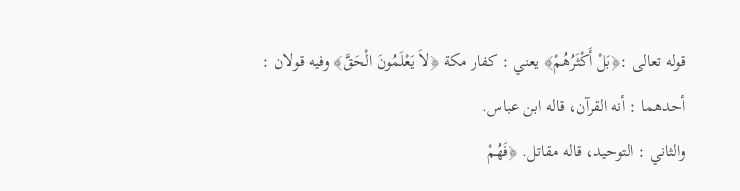قوله تعالى :﴿بَلْ أَكْثَرُهُمْ﴾ يعني : كفار مكة ﴿لاَ يَعْلَمُونَ الْحَقَّ﴾ وفيه قولان :
أحدهما : أنه القرآن، قاله ابن عباس.
والثاني : التوحيد، قاله مقاتل. ﴿فَهُمْ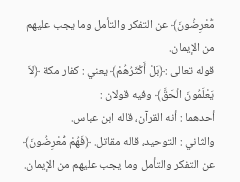مُّعْرِضُونَ﴾ عن التفكر والتأمل وما يجب عليهم من الإيمان.
قوله تعالى :﴿بَلْ أَكْثَرُهُمْ﴾ يعني : كفار مكة ﴿لاَ يَعْلَمُونَ الْحَقَّ﴾ وفيه قولان :
أحدهما : أنه القرآن، قاله ابن عباس.
والثاني : التوحيد، قاله مقاتل. ﴿فَهُمْ مُّعْرِضُونَ﴾ عن التفكر والتأمل وما يجب عليهم من الإيمان.